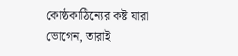কোষ্ঠকাঠিন্যের কষ্ট যারা ভোগেন, তারাই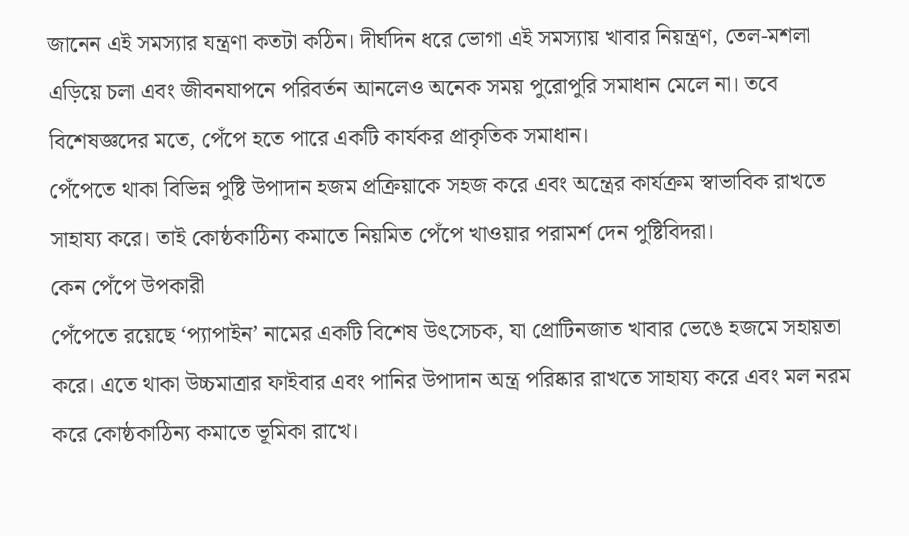জানেন এই সমস্যার যন্ত্রণা কতটা কঠিন। দীর্ঘদিন ধরে ভোগা এই সমস্যায় খাবার নিয়ন্ত্রণ, তেল-মশলা এড়িয়ে চলা এবং জীবনযাপনে পরিবর্তন আনলেও অনেক সময় পুরোপুরি সমাধান মেলে না। তবে বিশেষজ্ঞদের মতে, পেঁপে হতে পারে একটি কার্যকর প্রাকৃতিক সমাধান।
পেঁপেতে থাকা বিভিন্ন পুষ্টি উপাদান হজম প্রক্রিয়াকে সহজ করে এবং অন্ত্রের কার্যক্রম স্বাভাবিক রাখতে সাহায্য করে। তাই কোষ্ঠকাঠিন্য কমাতে নিয়মিত পেঁপে খাওয়ার পরামর্শ দেন পুষ্টিবিদরা।
কেন পেঁপে উপকারী
পেঁপেতে রয়েছে ‘প্যাপাইন’ নামের একটি বিশেষ উৎসেচক, যা প্রোটিনজাত খাবার ভেঙে হজমে সহায়তা করে। এতে থাকা উচ্চমাত্রার ফাইবার এবং পানির উপাদান অন্ত্র পরিষ্কার রাখতে সাহায্য করে এবং মল নরম করে কোষ্ঠকাঠিন্য কমাতে ভূমিকা রাখে।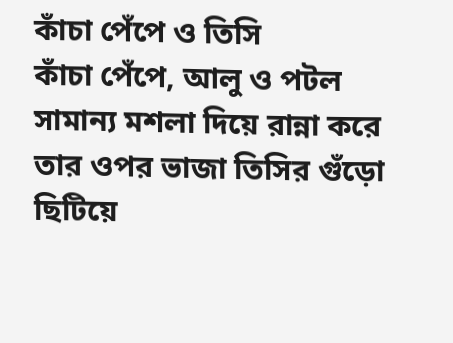কাঁচা পেঁপে ও তিসি
কাঁচা পেঁপে, আলু ও পটল সামান্য মশলা দিয়ে রান্না করে তার ওপর ভাজা তিসির গুঁড়ো ছিটিয়ে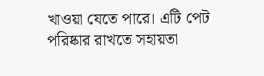খাওয়া যেতে পারে। এটি পেট পরিষ্কার রাখতে সহায়তা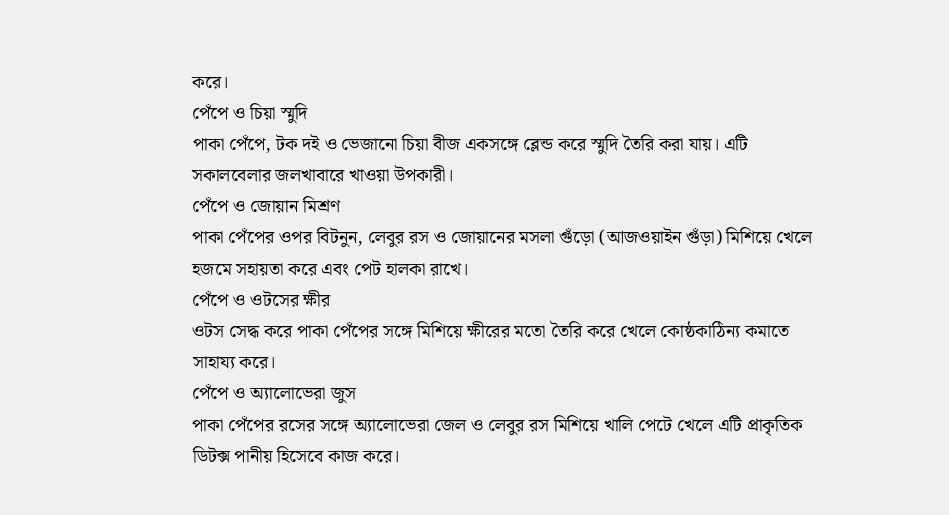করে।
পেঁপে ও চিয়া স্মুদি
পাকা পেঁপে, টক দই ও ভেজানো চিয়া বীজ একসঙ্গে ব্লেন্ড করে স্মুদি তৈরি করা যায়। এটি সকালবেলার জলখাবারে খাওয়া উপকারী।
পেঁপে ও জোয়ান মিশ্রণ
পাকা পেঁপের ওপর বিটনুন, লেবুর রস ও জোয়ানের মসলা গুঁড়ো (আজওয়াইন গুঁড়া) মিশিয়ে খেলে হজমে সহায়তা করে এবং পেট হালকা রাখে।
পেঁপে ও ওটসের ক্ষীর
ওটস সেদ্ধ করে পাকা পেঁপের সঙ্গে মিশিয়ে ক্ষীরের মতো তৈরি করে খেলে কোষ্ঠকাঠিন্য কমাতে সাহায্য করে।
পেঁপে ও অ্যালোভেরা জুস
পাকা পেঁপের রসের সঙ্গে অ্যালোভেরা জেল ও লেবুর রস মিশিয়ে খালি পেটে খেলে এটি প্রাকৃতিক ডিটক্স পানীয় হিসেবে কাজ করে।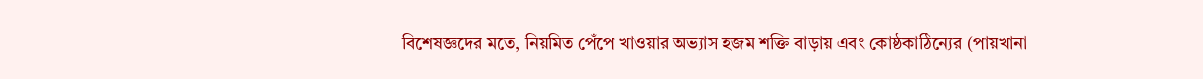বিশেষজ্ঞদের মতে, নিয়মিত পেঁপে খাওয়ার অভ্যাস হজম শক্তি বাড়ায় এবং কোষ্ঠকাঠিন্যের (পায়খানা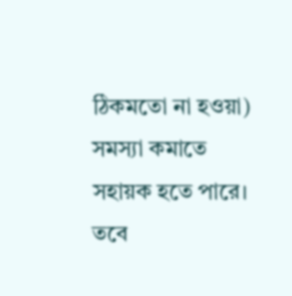ঠিকমতো না হওয়া) সমস্যা কমাতে সহায়ক হতে পারে। তবে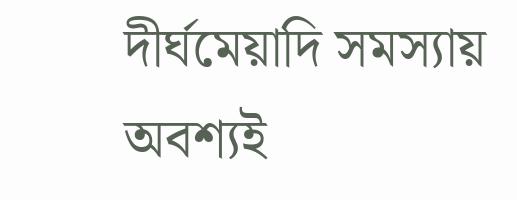দীর্ঘমেয়াদি সমস্যায় অবশ্যই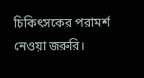চিকিৎসকের পরামর্শ নেওয়া জরুরি।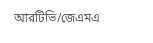আরটিভি/জেএমএ